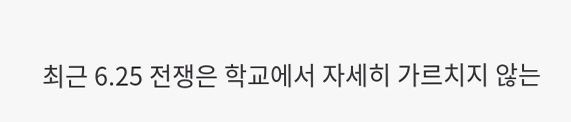최근 6.25 전쟁은 학교에서 자세히 가르치지 않는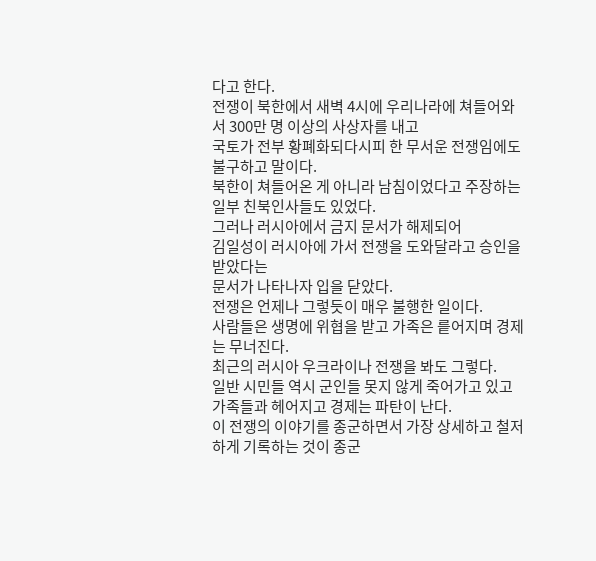다고 한다.
전쟁이 북한에서 새벽 4시에 우리나라에 쳐들어와서 300만 명 이상의 사상자를 내고
국토가 전부 황폐화되다시피 한 무서운 전쟁임에도 불구하고 말이다.
북한이 쳐들어온 게 아니라 남침이었다고 주장하는 일부 친북인사들도 있었다.
그러나 러시아에서 금지 문서가 해제되어
김일성이 러시아에 가서 전쟁을 도와달라고 승인을 받았다는
문서가 나타나자 입을 닫았다.
전쟁은 언제나 그렇듯이 매우 불행한 일이다.
사람들은 생명에 위협을 받고 가족은 릍어지며 경제는 무너진다.
최근의 러시아 우크라이나 전쟁을 봐도 그렇다.
일반 시민들 역시 군인들 못지 않게 죽어가고 있고 가족들과 헤어지고 경제는 파탄이 난다.
이 전쟁의 이야기를 종군하면서 가장 상세하고 철저하게 기록하는 것이 종군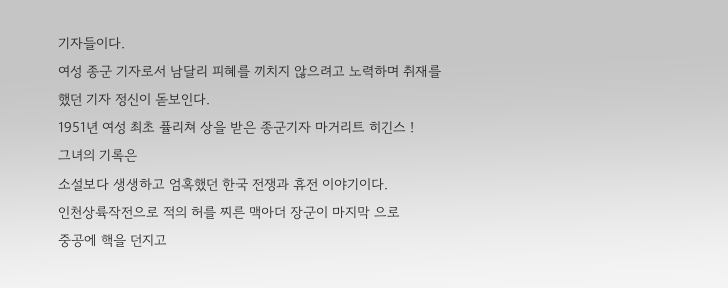기자들이다.
여성 종군 기자로서 남달리 피혜를 끼치지 않으려고 노력하며 취재를 했던 기자 정신이 돋보인다.
1951년 여성 최초 퓰리쳐 상을 받은 종군기자 마거리트 히긴스 !
그녀의 기록은
소설보다 생생하고 엄혹했던 한국 전쟁과 휴전 이야기이다.
인천상륙작전으로 적의 허를 찌른 맥아더 장군이 마지막 으로
중공에 핵을 던지고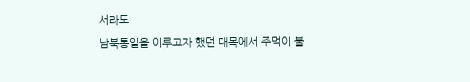서라도
남북통일을 이루고자 했던 대목에서 주먹이 불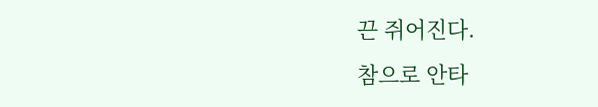끈 쥐어진다.
참으로 안타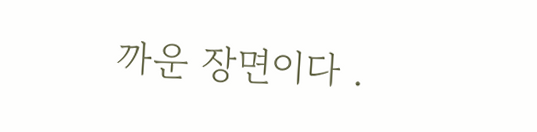까운 장면이다 .